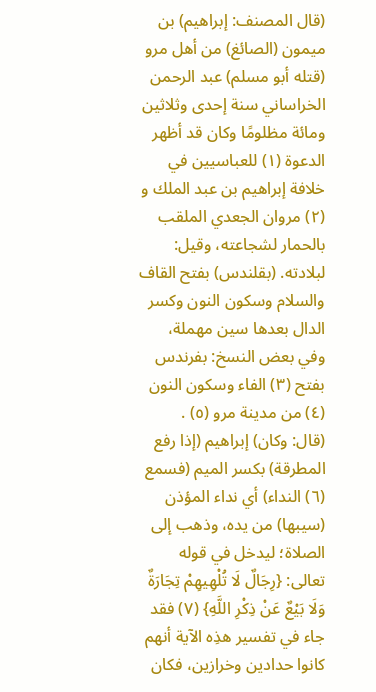(قال المصنف: إبراهيم) بن ميمون (الصائغ) من أهل مرو (قتله أبو مسلم) عبد الرحمن الخراساني سنة إحدى وثلاثين ومائة مظلومًا وكان قد أظهر الدعوة (١) للعباسيين في خلافة إبراهيم بن عبد الملك و (٢) مروان الجعدي الملقب بالحمار لشجاعته، وقيل: لبلادته. (بقلندس) بفتح القاف والسلام وسكون النون وكسر الدال بعدها سين مهملة، وفي بعض النسخ: بفرندس بفتح (٣) الفاء وسكون النون (٤) من مدينة مرو (٥) .
(قال: وكان) إبراهيم (إذا رفع المطرقة) بكسر الميم (فسمع (٦) النداء) أي نداء المؤذن (سيبها) من يده، وذهب إلى الصلاة؛ ليدخل في قوله تعالى: {رِجَالٌ لَا تُلْهِيهِمْ تِجَارَةٌ وَلَا بَيْعٌ عَنْ ذِكْرِ اللَّهِ} (٧) فقد جاء في تفسير هذِه الآية أنهم كانوا حدادين وخرازين، فكان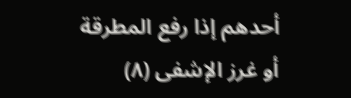أحدهم إذا رفع المطرقة أو غرز الإشفى (٨)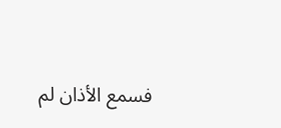فسمع الأذان لم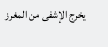يخرج الإشفى من المغرز